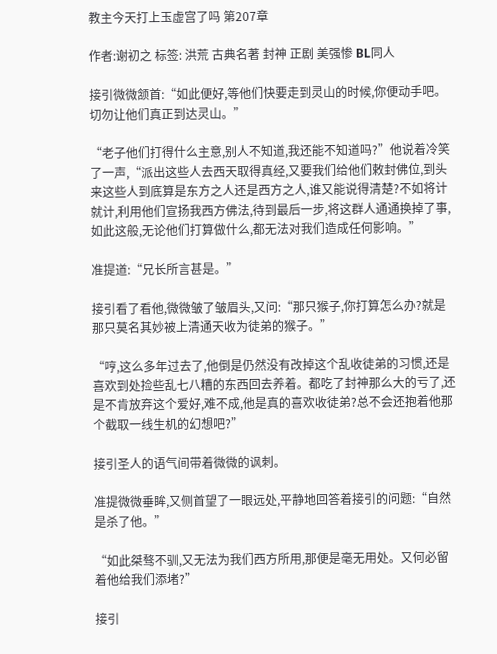教主今天打上玉虚宫了吗 第207章

作者:谢初之 标签: 洪荒 古典名著 封神 正剧 美强惨 BL同人

接引微微颔首:“如此便好,等他们快要走到灵山的时候,你便动手吧。切勿让他们真正到达灵山。”

“老子他们打得什么主意,别人不知道,我还能不知道吗?”他说着冷笑了一声,“派出这些人去西天取得真经,又要我们给他们敕封佛位,到头来这些人到底算是东方之人还是西方之人,谁又能说得清楚?不如将计就计,利用他们宣扬我西方佛法,待到最后一步,将这群人通通换掉了事,如此这般,无论他们打算做什么,都无法对我们造成任何影响。”

准提道:“兄长所言甚是。”

接引看了看他,微微皱了皱眉头,又问:“那只猴子,你打算怎么办?就是那只莫名其妙被上清通天收为徒弟的猴子。”

“哼,这么多年过去了,他倒是仍然没有改掉这个乱收徒弟的习惯,还是喜欢到处捡些乱七八糟的东西回去养着。都吃了封神那么大的亏了,还是不肯放弃这个爱好,难不成,他是真的喜欢收徒弟?总不会还抱着他那个截取一线生机的幻想吧?”

接引圣人的语气间带着微微的讽刺。

准提微微垂眸,又侧首望了一眼远处,平静地回答着接引的问题:“自然是杀了他。”

“如此桀骜不驯,又无法为我们西方所用,那便是毫无用处。又何必留着他给我们添堵?”

接引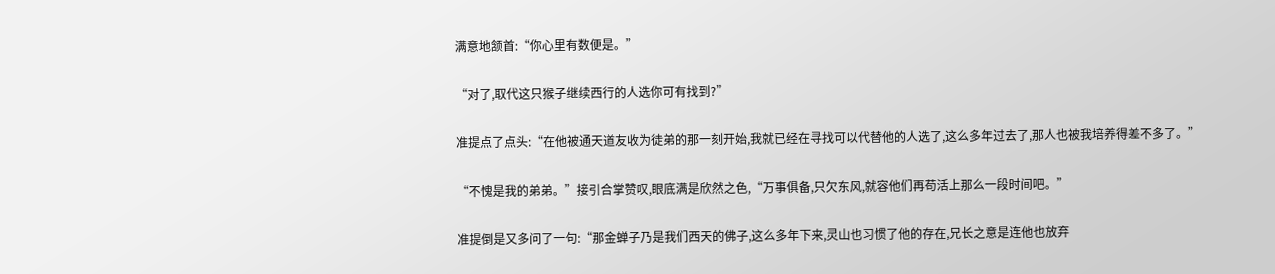满意地颔首:“你心里有数便是。”

“对了,取代这只猴子继续西行的人选你可有找到?”

准提点了点头:“在他被通天道友收为徒弟的那一刻开始,我就已经在寻找可以代替他的人选了,这么多年过去了,那人也被我培养得差不多了。”

“不愧是我的弟弟。”接引合掌赞叹,眼底满是欣然之色,“万事俱备,只欠东风,就容他们再苟活上那么一段时间吧。”

准提倒是又多问了一句:“那金蝉子乃是我们西天的佛子,这么多年下来,灵山也习惯了他的存在,兄长之意是连他也放弃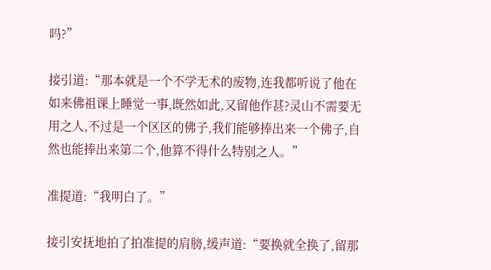吗?”

接引道:“那本就是一个不学无术的废物,连我都听说了他在如来佛祖课上睡觉一事,既然如此,又留他作甚?灵山不需要无用之人,不过是一个区区的佛子,我们能够捧出来一个佛子,自然也能捧出来第二个,他算不得什么特别之人。”

准提道:“我明白了。”

接引安抚地拍了拍准提的肩膀,缓声道:“要换就全换了,留那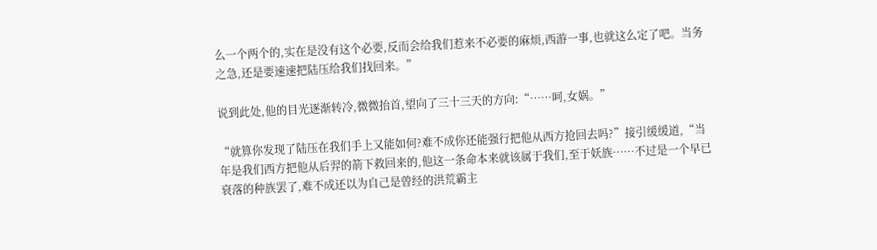么一个两个的,实在是没有这个必要,反而会给我们惹来不必要的麻烦,西游一事,也就这么定了吧。当务之急,还是要速速把陆压给我们找回来。”

说到此处,他的目光逐渐转冷,微微抬首,望向了三十三天的方向:“……呵,女娲。”

“就算你发现了陆压在我们手上又能如何?难不成你还能强行把他从西方抢回去吗?”接引缓缓道,“当年是我们西方把他从后羿的箭下救回来的,他这一条命本来就该属于我们,至于妖族……不过是一个早已衰落的种族罢了,难不成还以为自己是曾经的洪荒霸主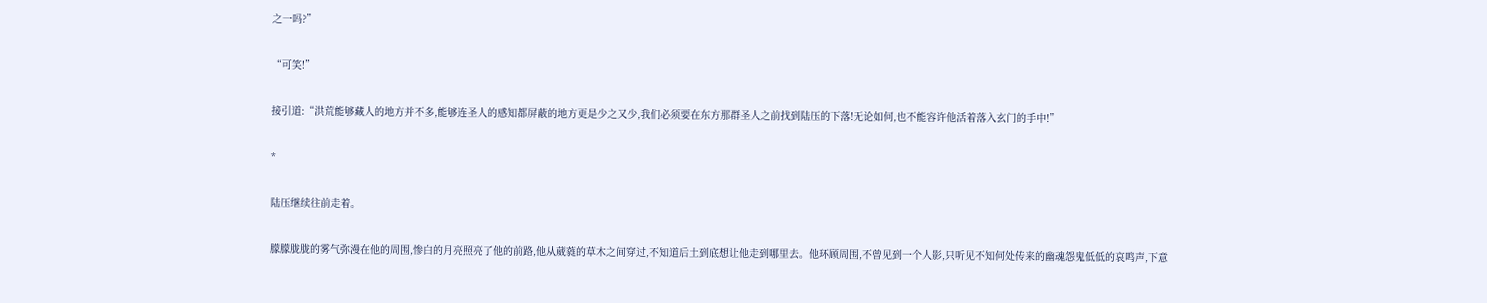之一吗?”

“可笑!”

接引道:“洪荒能够藏人的地方并不多,能够连圣人的感知都屏蔽的地方更是少之又少,我们必须要在东方那群圣人之前找到陆压的下落!无论如何,也不能容许他活着落入玄门的手中!”

*

陆压继续往前走着。

朦朦胧胧的雾气弥漫在他的周围,惨白的月亮照亮了他的前路,他从葳蕤的草木之间穿过,不知道后土到底想让他走到哪里去。他环顾周围,不曾见到一个人影,只听见不知何处传来的幽魂怨鬼低低的哀鸣声,下意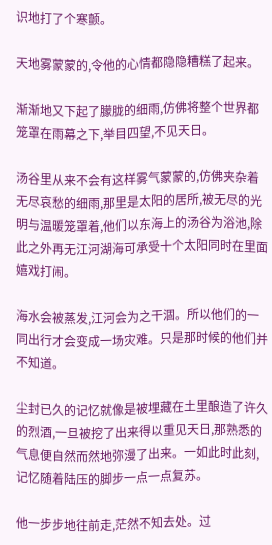识地打了个寒颤。

天地雾蒙蒙的,令他的心情都隐隐糟糕了起来。

渐渐地又下起了朦胧的细雨,仿佛将整个世界都笼罩在雨幕之下,举目四望,不见天日。

汤谷里从来不会有这样雾气蒙蒙的,仿佛夹杂着无尽哀愁的细雨,那里是太阳的居所,被无尽的光明与温暖笼罩着,他们以东海上的汤谷为浴池,除此之外再无江河湖海可承受十个太阳同时在里面嬉戏打闹。

海水会被蒸发,江河会为之干涸。所以他们的一同出行才会变成一场灾难。只是那时候的他们并不知道。

尘封已久的记忆就像是被埋藏在土里酿造了许久的烈酒,一旦被挖了出来得以重见天日,那熟悉的气息便自然而然地弥漫了出来。一如此时此刻,记忆随着陆压的脚步一点一点复苏。

他一步步地往前走,茫然不知去处。过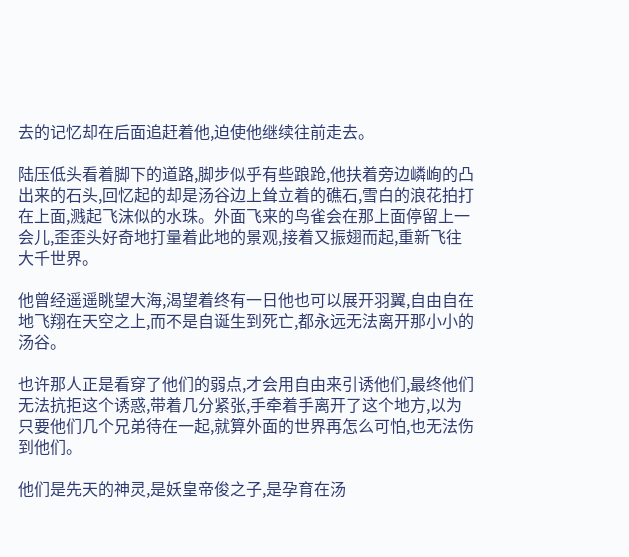去的记忆却在后面追赶着他,迫使他继续往前走去。

陆压低头看着脚下的道路,脚步似乎有些踉跄,他扶着旁边嶙峋的凸出来的石头,回忆起的却是汤谷边上耸立着的礁石,雪白的浪花拍打在上面,溅起飞沫似的水珠。外面飞来的鸟雀会在那上面停留上一会儿,歪歪头好奇地打量着此地的景观,接着又振翅而起,重新飞往大千世界。

他曾经遥遥眺望大海,渴望着终有一日他也可以展开羽翼,自由自在地飞翔在天空之上,而不是自诞生到死亡,都永远无法离开那小小的汤谷。

也许那人正是看穿了他们的弱点,才会用自由来引诱他们,最终他们无法抗拒这个诱惑,带着几分紧张,手牵着手离开了这个地方,以为只要他们几个兄弟待在一起,就算外面的世界再怎么可怕,也无法伤到他们。

他们是先天的神灵,是妖皇帝俊之子,是孕育在汤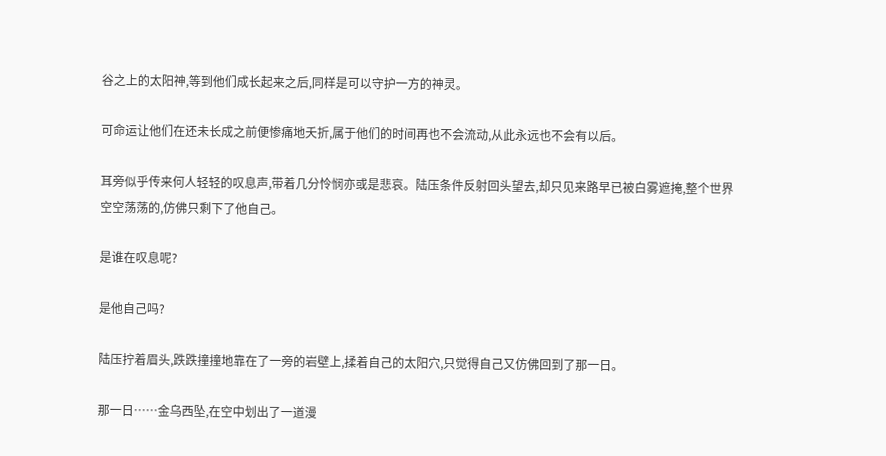谷之上的太阳神,等到他们成长起来之后,同样是可以守护一方的神灵。

可命运让他们在还未长成之前便惨痛地夭折,属于他们的时间再也不会流动,从此永远也不会有以后。

耳旁似乎传来何人轻轻的叹息声,带着几分怜悯亦或是悲哀。陆压条件反射回头望去,却只见来路早已被白雾遮掩,整个世界空空荡荡的,仿佛只剩下了他自己。

是谁在叹息呢?

是他自己吗?

陆压拧着眉头,跌跌撞撞地靠在了一旁的岩壁上,揉着自己的太阳穴,只觉得自己又仿佛回到了那一日。

那一日……金乌西坠,在空中划出了一道漫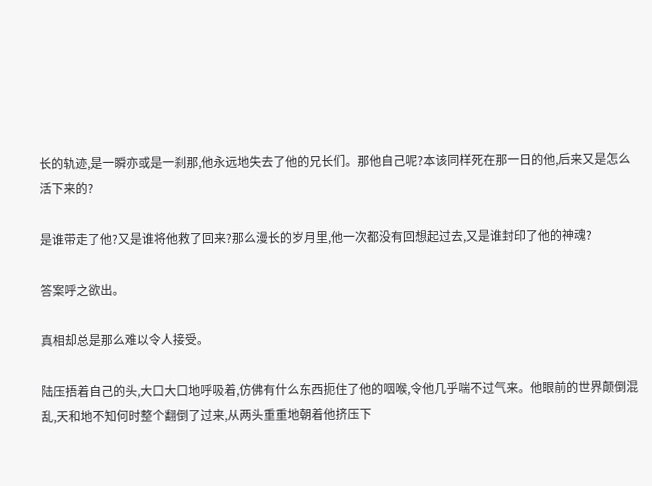长的轨迹,是一瞬亦或是一刹那,他永远地失去了他的兄长们。那他自己呢?本该同样死在那一日的他,后来又是怎么活下来的?

是谁带走了他?又是谁将他救了回来?那么漫长的岁月里,他一次都没有回想起过去,又是谁封印了他的神魂?

答案呼之欲出。

真相却总是那么难以令人接受。

陆压捂着自己的头,大口大口地呼吸着,仿佛有什么东西扼住了他的咽喉,令他几乎喘不过气来。他眼前的世界颠倒混乱,天和地不知何时整个翻倒了过来,从两头重重地朝着他挤压下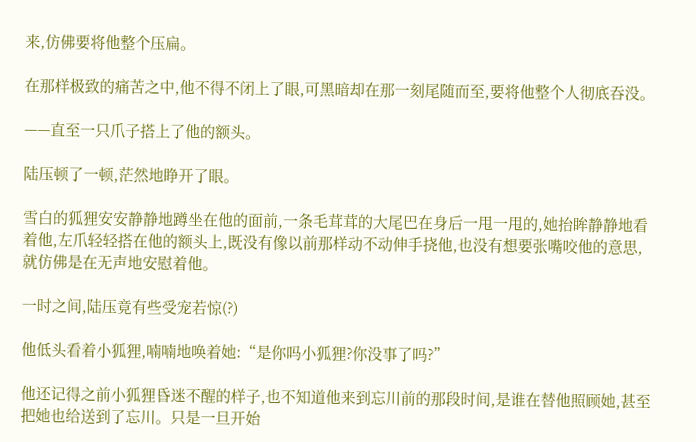来,仿佛要将他整个压扁。

在那样极致的痛苦之中,他不得不闭上了眼,可黑暗却在那一刻尾随而至,要将他整个人彻底吞没。

——直至一只爪子搭上了他的额头。

陆压顿了一顿,茫然地睁开了眼。

雪白的狐狸安安静静地蹲坐在他的面前,一条毛茸茸的大尾巴在身后一甩一甩的,她抬眸静静地看着他,左爪轻轻搭在他的额头上,既没有像以前那样动不动伸手挠他,也没有想要张嘴咬他的意思,就仿佛是在无声地安慰着他。

一时之间,陆压竟有些受宠若惊(?)

他低头看着小狐狸,喃喃地唤着她:“是你吗小狐狸?你没事了吗?”

他还记得之前小狐狸昏迷不醒的样子,也不知道他来到忘川前的那段时间,是谁在替他照顾她,甚至把她也给送到了忘川。只是一旦开始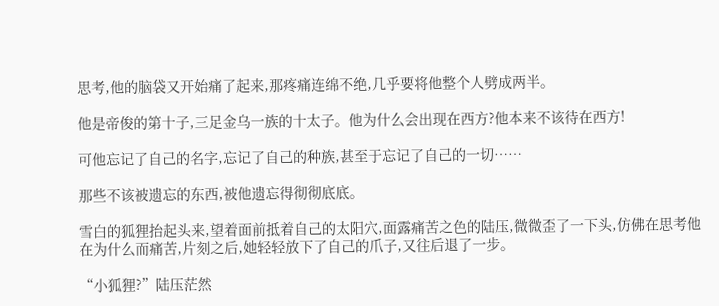思考,他的脑袋又开始痛了起来,那疼痛连绵不绝,几乎要将他整个人劈成两半。

他是帝俊的第十子,三足金乌一族的十太子。他为什么会出现在西方?他本来不该待在西方!

可他忘记了自己的名字,忘记了自己的种族,甚至于忘记了自己的一切……

那些不该被遗忘的东西,被他遗忘得彻彻底底。

雪白的狐狸抬起头来,望着面前抵着自己的太阳穴,面露痛苦之色的陆压,微微歪了一下头,仿佛在思考他在为什么而痛苦,片刻之后,她轻轻放下了自己的爪子,又往后退了一步。

“小狐狸?”陆压茫然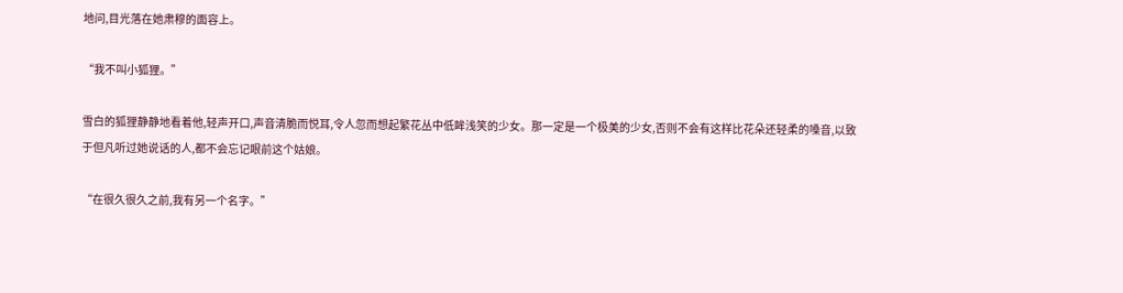地问,目光落在她肃穆的面容上。

“我不叫小狐狸。”

雪白的狐狸静静地看着他,轻声开口,声音清脆而悦耳,令人忽而想起繁花丛中低眸浅笑的少女。那一定是一个极美的少女,否则不会有这样比花朵还轻柔的嗓音,以致于但凡听过她说话的人,都不会忘记眼前这个姑娘。

“在很久很久之前,我有另一个名字。”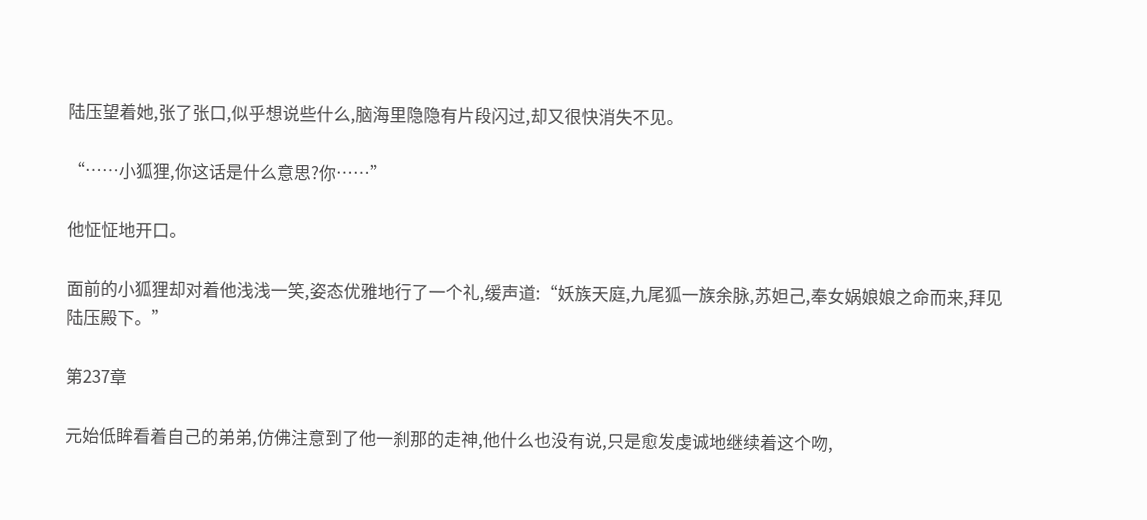陆压望着她,张了张口,似乎想说些什么,脑海里隐隐有片段闪过,却又很快消失不见。

“……小狐狸,你这话是什么意思?你……”

他怔怔地开口。

面前的小狐狸却对着他浅浅一笑,姿态优雅地行了一个礼,缓声道:“妖族天庭,九尾狐一族余脉,苏妲己,奉女娲娘娘之命而来,拜见陆压殿下。”

第237章

元始低眸看着自己的弟弟,仿佛注意到了他一刹那的走神,他什么也没有说,只是愈发虔诚地继续着这个吻,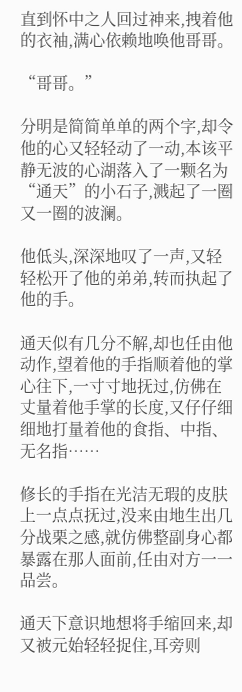直到怀中之人回过神来,拽着他的衣袖,满心依赖地唤他哥哥。

“哥哥。”

分明是简简单单的两个字,却令他的心又轻轻动了一动,本该平静无波的心湖落入了一颗名为“通天”的小石子,溅起了一圈又一圈的波澜。

他低头,深深地叹了一声,又轻轻松开了他的弟弟,转而执起了他的手。

通天似有几分不解,却也任由他动作,望着他的手指顺着他的掌心往下,一寸寸地抚过,仿佛在丈量着他手掌的长度,又仔仔细细地打量着他的食指、中指、无名指……

修长的手指在光洁无瑕的皮肤上一点点抚过,没来由地生出几分战栗之感,就仿佛整副身心都暴露在那人面前,任由对方一一品尝。

通天下意识地想将手缩回来,却又被元始轻轻捉住,耳旁则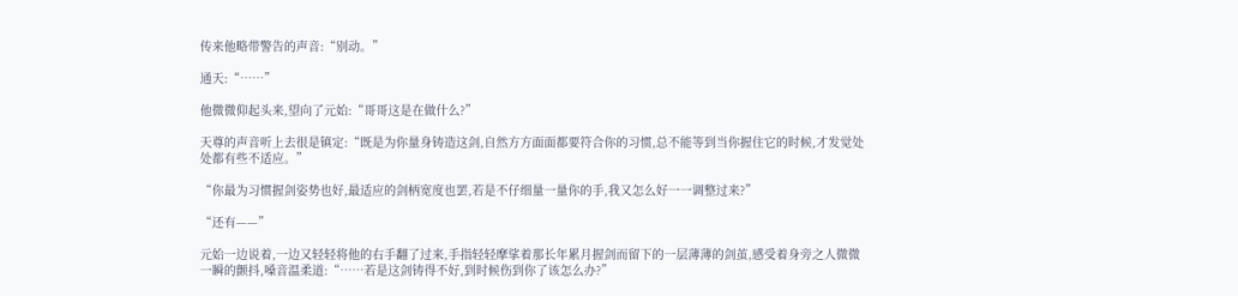传来他略带警告的声音:“别动。”

通天:“……”

他微微仰起头来,望向了元始:“哥哥这是在做什么?”

天尊的声音听上去很是镇定:“既是为你量身铸造这剑,自然方方面面都要符合你的习惯,总不能等到当你握住它的时候,才发觉处处都有些不适应。”

“你最为习惯握剑姿势也好,最适应的剑柄宽度也罢,若是不仔细量一量你的手,我又怎么好一一调整过来?”

“还有——”

元始一边说着,一边又轻轻将他的右手翻了过来,手指轻轻摩挲着那长年累月握剑而留下的一层薄薄的剑茧,感受着身旁之人微微一瞬的颤抖,嗓音温柔道:“……若是这剑铸得不好,到时候伤到你了该怎么办?”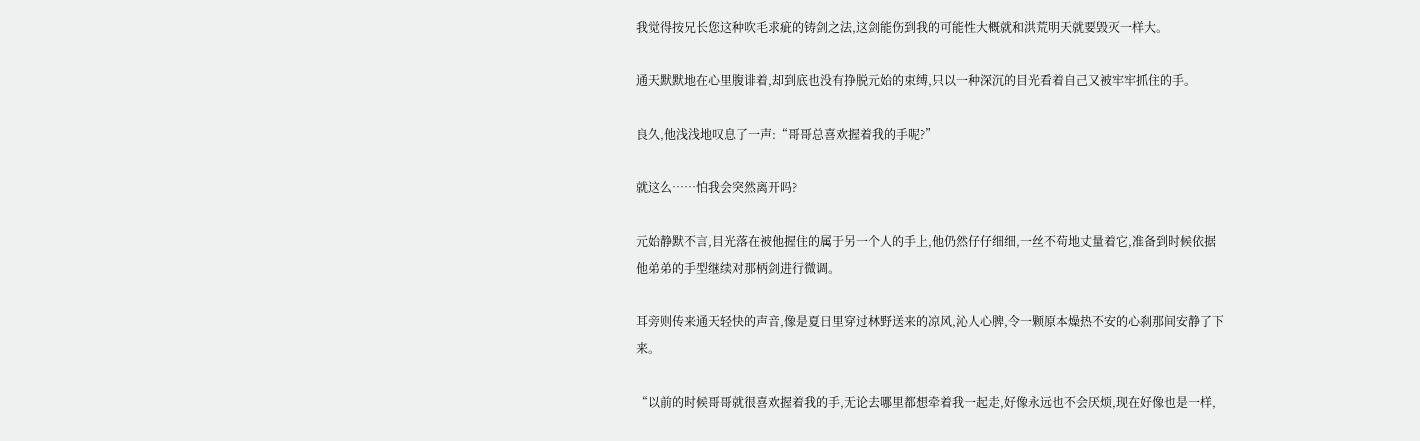我觉得按兄长您这种吹毛求疵的铸剑之法,这剑能伤到我的可能性大概就和洪荒明天就要毁灭一样大。

通天默默地在心里腹诽着,却到底也没有挣脱元始的束缚,只以一种深沉的目光看着自己又被牢牢抓住的手。

良久,他浅浅地叹息了一声:“哥哥总喜欢握着我的手呢?”

就这么……怕我会突然离开吗?

元始静默不言,目光落在被他握住的属于另一个人的手上,他仍然仔仔细细,一丝不苟地丈量着它,准备到时候依据他弟弟的手型继续对那柄剑进行微调。

耳旁则传来通天轻快的声音,像是夏日里穿过林野送来的凉风,沁人心脾,令一颗原本燥热不安的心刹那间安静了下来。

“以前的时候哥哥就很喜欢握着我的手,无论去哪里都想牵着我一起走,好像永远也不会厌烦,现在好像也是一样,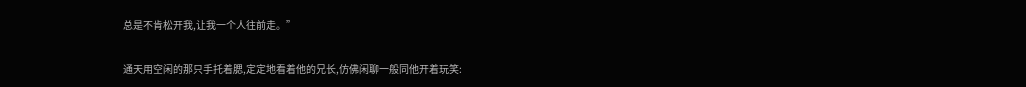总是不肯松开我,让我一个人往前走。”

通天用空闲的那只手托着腮,定定地看着他的兄长,仿佛闲聊一般同他开着玩笑: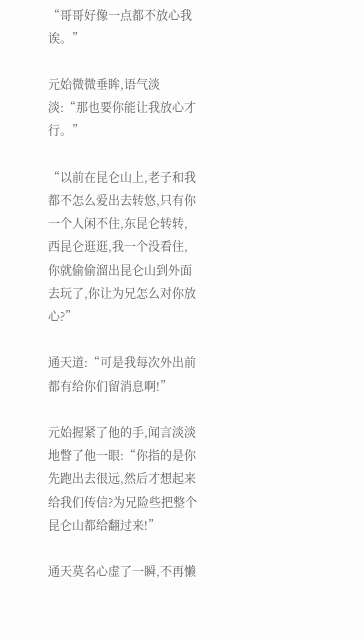“哥哥好像一点都不放心我诶。”

元始微微垂眸,语气淡淡:“那也要你能让我放心才行。”

“以前在昆仑山上,老子和我都不怎么爱出去转悠,只有你一个人闲不住,东昆仑转转,西昆仑逛逛,我一个没看住,你就偷偷溜出昆仑山到外面去玩了,你让为兄怎么对你放心?”

通天道:“可是我每次外出前都有给你们留消息啊!”

元始握紧了他的手,闻言淡淡地瞥了他一眼:“你指的是你先跑出去很远,然后才想起来给我们传信?为兄险些把整个昆仑山都给翻过来!”

通天莫名心虚了一瞬,不再懒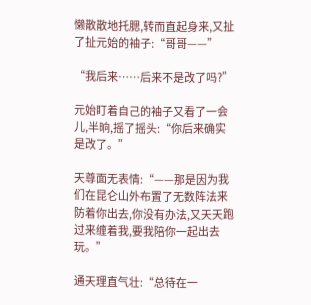懒散散地托腮,转而直起身来,又扯了扯元始的袖子:“哥哥——”

“我后来……后来不是改了吗?”

元始盯着自己的袖子又看了一会儿,半晌,摇了摇头:“你后来确实是改了。”

天尊面无表情:“——那是因为我们在昆仑山外布置了无数阵法来防着你出去,你没有办法,又天天跑过来缠着我,要我陪你一起出去玩。”

通天理直气壮:“总待在一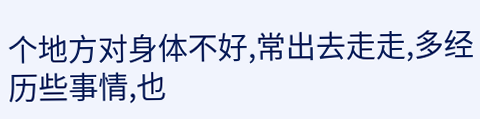个地方对身体不好,常出去走走,多经历些事情,也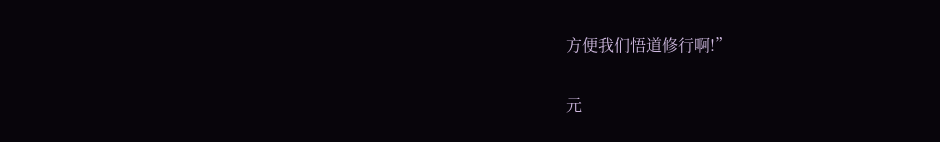方便我们悟道修行啊!”

元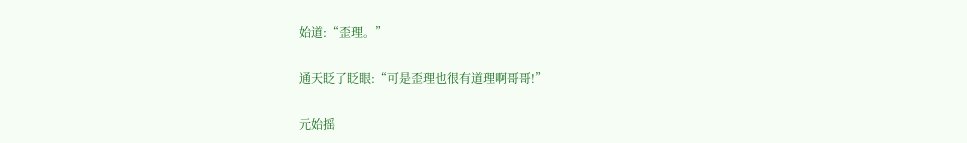始道:“歪理。”

通天眨了眨眼:“可是歪理也很有道理啊哥哥!”

元始摇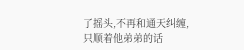了摇头,不再和通天纠缠,只顺着他弟弟的话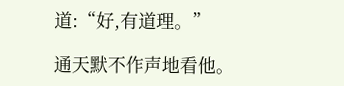道:“好,有道理。”

通天默不作声地看他。